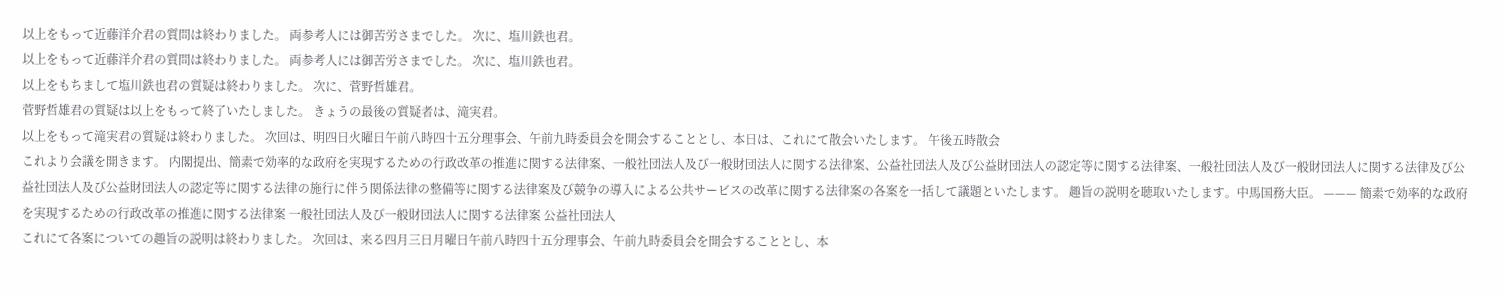以上をもって近藤洋介君の質問は終わりました。 両参考人には御苦労さまでした。 次に、塩川鉄也君。
以上をもって近藤洋介君の質問は終わりました。 両参考人には御苦労さまでした。 次に、塩川鉄也君。
以上をもちまして塩川鉄也君の質疑は終わりました。 次に、菅野哲雄君。
菅野哲雄君の質疑は以上をもって終了いたしました。 きょうの最後の質疑者は、滝実君。
以上をもって滝実君の質疑は終わりました。 次回は、明四日火曜日午前八時四十五分理事会、午前九時委員会を開会することとし、本日は、これにて散会いたします。 午後五時散会
これより会議を開きます。 内閣提出、簡素で効率的な政府を実現するための行政改革の推進に関する法律案、一般社団法人及び一般財団法人に関する法律案、公益社団法人及び公益財団法人の認定等に関する法律案、一般社団法人及び一般財団法人に関する法律及び公益社団法人及び公益財団法人の認定等に関する法律の施行に伴う関係法律の整備等に関する法律案及び競争の導入による公共サービスの改革に関する法律案の各案を一括して議題といたします。 趣旨の説明を聴取いたします。中馬国務大臣。 ——— 簡素で効率的な政府を実現するための行政改革の推進に関する法律案 一般社団法人及び一般財団法人に関する法律案 公益社団法人
これにて各案についての趣旨の説明は終わりました。 次回は、来る四月三日月曜日午前八時四十五分理事会、午前九時委員会を開会することとし、本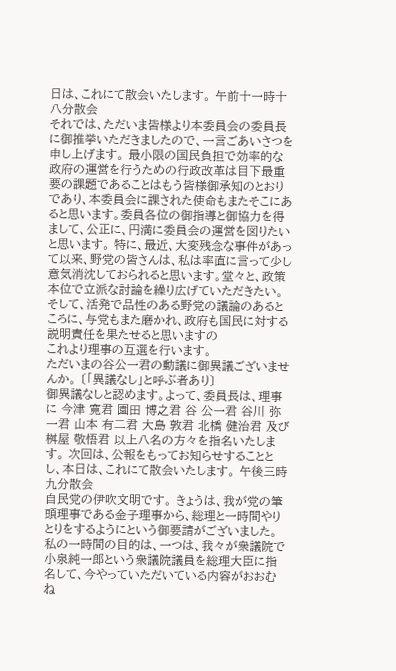日は、これにて散会いたします。 午前十一時十八分散会
それでは、ただいま皆様より本委員会の委員長に御推挙いただきましたので、一言ごあいさつを申し上げます。 最小限の国民負担で効率的な政府の運営を行うための行政改革は目下最重要の課題であることはもう皆様御承知のとおりであり、本委員会に課された使命もまたそこにあると思います。委員各位の御指導と御協力を得まして、公正に、円満に委員会の運営を図りたいと思います。 特に、最近、大変残念な事件があって以来、野党の皆さんは、私は率直に言って少し意気消沈しておられると思います。堂々と、政策本位で立派な討論を繰り広げていただきたい。そして、活発で品性のある野党の議論のあるところに、与党もまた磨かれ、政府も国民に対する説明責任を果たせると思いますの
これより理事の互選を行います。
ただいまの谷公一君の動議に御異議ございませんか。 〔「異議なし」と呼ぶ者あり〕
御異議なしと認めます。よって、委員長は、理事に 今津 寛君 園田 博之君 谷 公一君 谷川 弥一君 山本 有二君 大島 敦君 北橋 健治君 及び 桝屋 敬悟君 以上八名の方々を指名いたします。 次回は、公報をもってお知らせすることとし、本日は、これにて散会いたします。 午後三時九分散会
自民党の伊吹文明です。 きょうは、我が党の筆頭理事である金子理事から、総理と一時間やりとりをするようにという御要請がございました。 私の一時間の目的は、一つは、我々が衆議院で小泉純一郎という衆議院議員を総理大臣に指名して、今やっていただいている内容がおおむね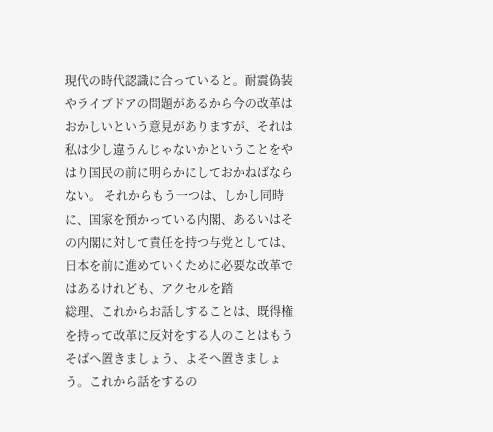現代の時代認識に合っていると。耐震偽装やライブドアの問題があるから今の改革はおかしいという意見がありますが、それは私は少し違うんじゃないかということをやはり国民の前に明らかにしておかねばならない。 それからもう一つは、しかし同時に、国家を預かっている内閣、あるいはその内閣に対して責任を持つ与党としては、日本を前に進めていくために必要な改革ではあるけれども、アクセルを踏
総理、これからお話しすることは、既得権を持って改革に反対をする人のことはもうそばへ置きましょう、よそへ置きましょう。これから話をするの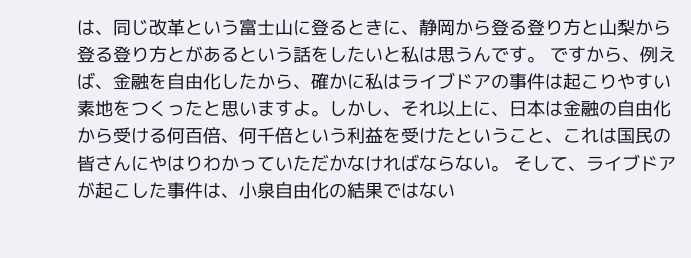は、同じ改革という富士山に登るときに、静岡から登る登り方と山梨から登る登り方とがあるという話をしたいと私は思うんです。 ですから、例えば、金融を自由化したから、確かに私はライブドアの事件は起こりやすい素地をつくったと思いますよ。しかし、それ以上に、日本は金融の自由化から受ける何百倍、何千倍という利益を受けたということ、これは国民の皆さんにやはりわかっていただかなければならない。 そして、ライブドアが起こした事件は、小泉自由化の結果ではない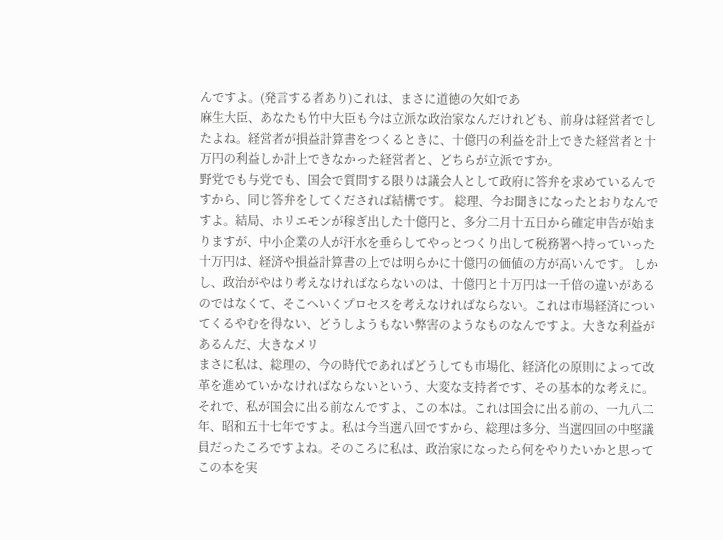んですよ。(発言する者あり)これは、まさに道徳の欠如であ
麻生大臣、あなたも竹中大臣も今は立派な政治家なんだけれども、前身は経営者でしたよね。経営者が損益計算書をつくるときに、十億円の利益を計上できた経営者と十万円の利益しか計上できなかった経営者と、どちらが立派ですか。
野党でも与党でも、国会で質問する限りは議会人として政府に答弁を求めているんですから、同じ答弁をしてくだされば結構です。 総理、今お聞きになったとおりなんですよ。結局、ホリエモンが稼ぎ出した十億円と、多分二月十五日から確定申告が始まりますが、中小企業の人が汗水を垂らしてやっとつくり出して税務署へ持っていった十万円は、経済や損益計算書の上では明らかに十億円の価値の方が高いんです。 しかし、政治がやはり考えなければならないのは、十億円と十万円は一千倍の違いがあるのではなくて、そこへいくプロセスを考えなければならない。これは市場経済についてくるやむを得ない、どうしようもない弊害のようなものなんですよ。大きな利益があるんだ、大きなメリ
まさに私は、総理の、今の時代であればどうしても市場化、経済化の原則によって改革を進めていかなければならないという、大変な支持者です、その基本的な考えに。 それで、私が国会に出る前なんですよ、この本は。これは国会に出る前の、一九八二年、昭和五十七年ですよ。私は今当選八回ですから、総理は多分、当選四回の中堅議員だったころですよね。そのころに私は、政治家になったら何をやりたいかと思ってこの本を実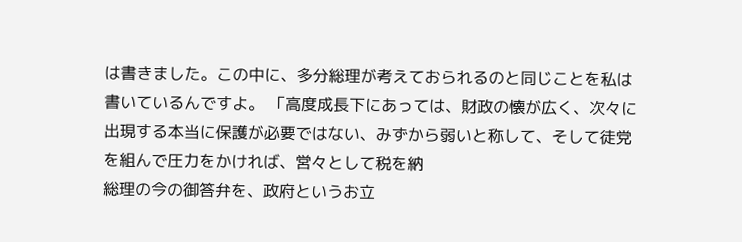は書きました。この中に、多分総理が考えておられるのと同じことを私は書いているんですよ。 「高度成長下にあっては、財政の懐が広く、次々に出現する本当に保護が必要ではない、みずから弱いと称して、そして徒党を組んで圧力をかければ、営々として税を納
総理の今の御答弁を、政府というお立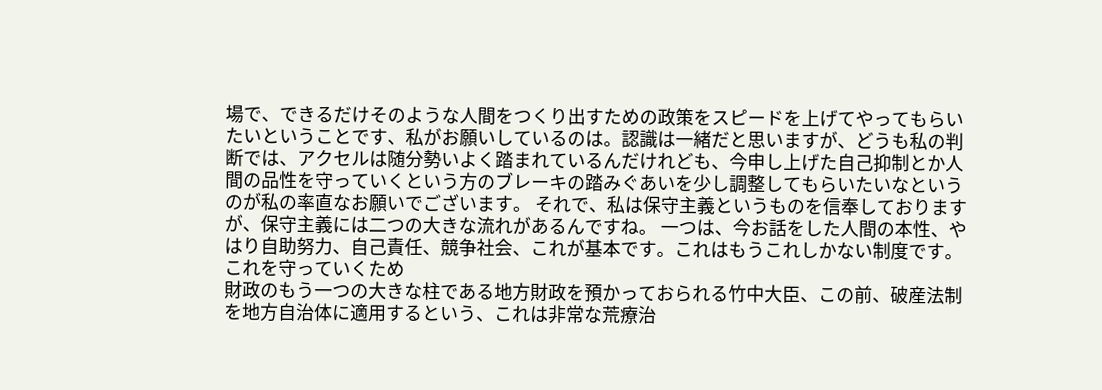場で、できるだけそのような人間をつくり出すための政策をスピードを上げてやってもらいたいということです、私がお願いしているのは。認識は一緒だと思いますが、どうも私の判断では、アクセルは随分勢いよく踏まれているんだけれども、今申し上げた自己抑制とか人間の品性を守っていくという方のブレーキの踏みぐあいを少し調整してもらいたいなというのが私の率直なお願いでございます。 それで、私は保守主義というものを信奉しておりますが、保守主義には二つの大きな流れがあるんですね。 一つは、今お話をした人間の本性、やはり自助努力、自己責任、競争社会、これが基本です。これはもうこれしかない制度です。これを守っていくため
財政のもう一つの大きな柱である地方財政を預かっておられる竹中大臣、この前、破産法制を地方自治体に適用するという、これは非常な荒療治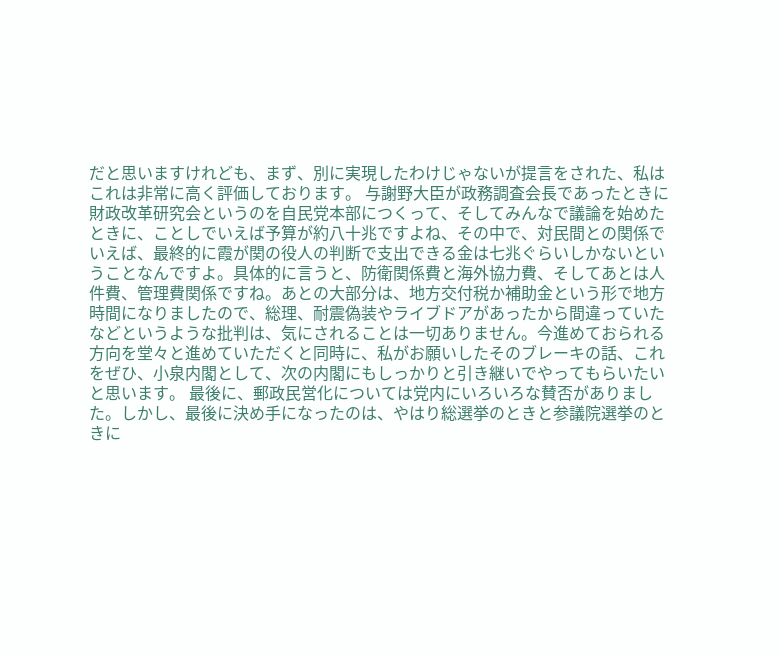だと思いますけれども、まず、別に実現したわけじゃないが提言をされた、私はこれは非常に高く評価しております。 与謝野大臣が政務調査会長であったときに財政改革研究会というのを自民党本部につくって、そしてみんなで議論を始めたときに、ことしでいえば予算が約八十兆ですよね、その中で、対民間との関係でいえば、最終的に霞が関の役人の判断で支出できる金は七兆ぐらいしかないということなんですよ。具体的に言うと、防衛関係費と海外協力費、そしてあとは人件費、管理費関係ですね。あとの大部分は、地方交付税か補助金という形で地方
時間になりましたので、総理、耐震偽装やライブドアがあったから間違っていたなどというような批判は、気にされることは一切ありません。今進めておられる方向を堂々と進めていただくと同時に、私がお願いしたそのブレーキの話、これをぜひ、小泉内閣として、次の内閣にもしっかりと引き継いでやってもらいたいと思います。 最後に、郵政民営化については党内にいろいろな賛否がありました。しかし、最後に決め手になったのは、やはり総選挙のときと参議院選挙のときに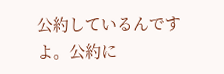公約しているんですよ。公約に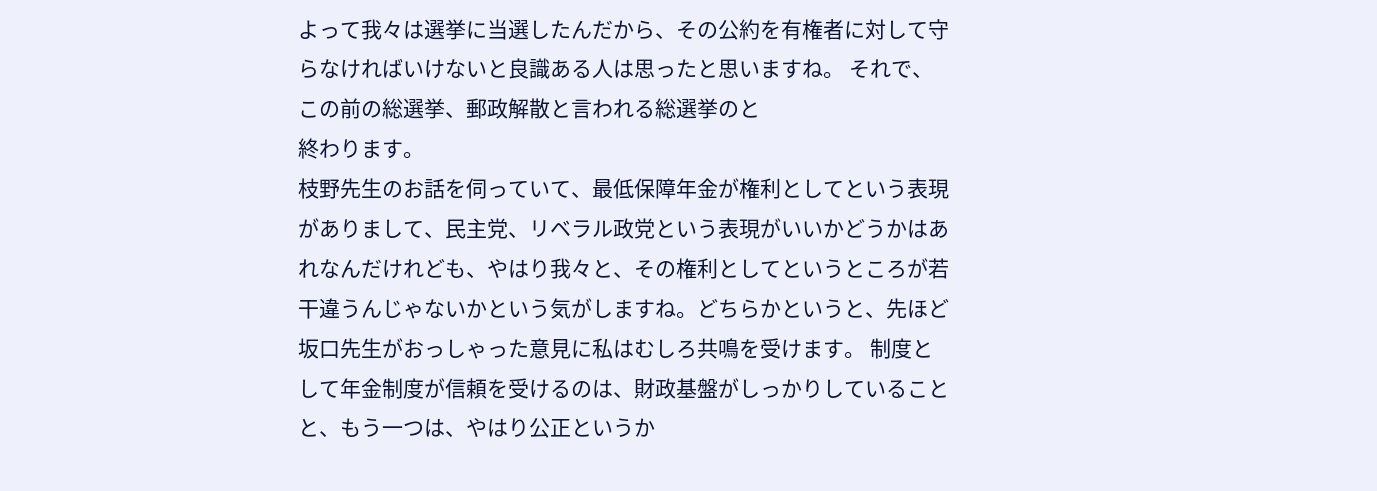よって我々は選挙に当選したんだから、その公約を有権者に対して守らなければいけないと良識ある人は思ったと思いますね。 それで、この前の総選挙、郵政解散と言われる総選挙のと
終わります。
枝野先生のお話を伺っていて、最低保障年金が権利としてという表現がありまして、民主党、リベラル政党という表現がいいかどうかはあれなんだけれども、やはり我々と、その権利としてというところが若干違うんじゃないかという気がしますね。どちらかというと、先ほど坂口先生がおっしゃった意見に私はむしろ共鳴を受けます。 制度として年金制度が信頼を受けるのは、財政基盤がしっかりしていることと、もう一つは、やはり公正というか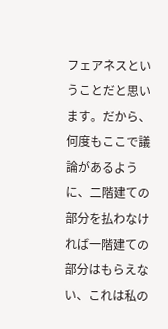フェアネスということだと思います。だから、何度もここで議論があるように、二階建ての部分を払わなければ一階建ての部分はもらえない、これは私の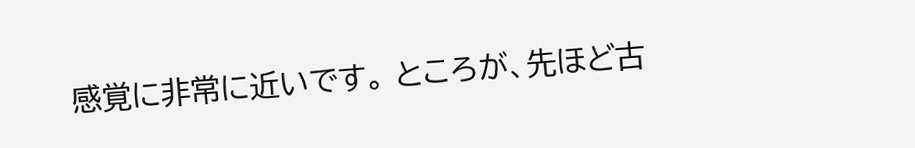感覚に非常に近いです。 ところが、先ほど古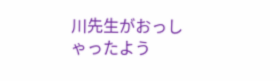川先生がおっしゃったよう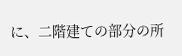に、二階建ての部分の所